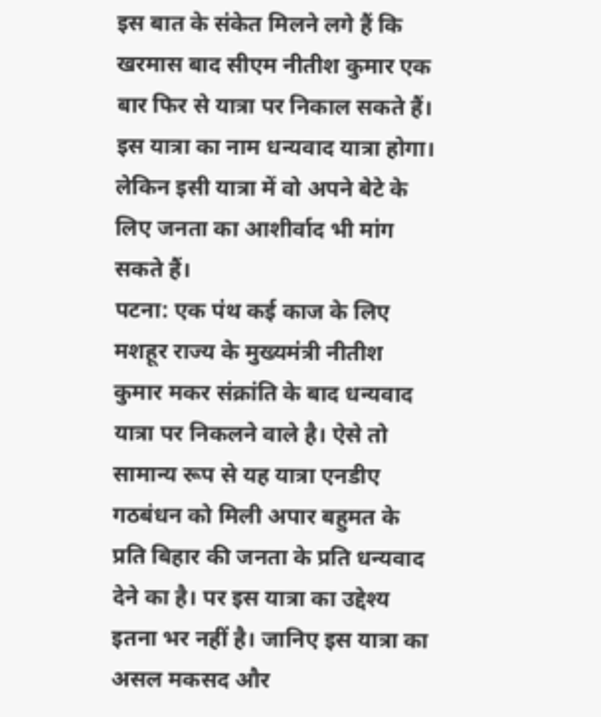इस बात के संकेत मिलने लगे हैं कि खरमास बाद सीएम नीतीश कुमार एक बार फिर से यात्रा पर निकाल सकते हैं। इस यात्रा का नाम धन्यवाद यात्रा होगा। लेकिन इसी यात्रा में वो अपने बेटे के लिए जनता का आशीर्वाद भी मांग सकते हैं।
पटना: एक पंथ कई काज के लिए मशहूर राज्य के मुख्यमंत्री नीतीश कुमार मकर संक्रांति के बाद धन्यवाद यात्रा पर निकलने वाले है। ऐसे तो सामान्य रूप से यह यात्रा एनडीए गठबंधन को मिली अपार बहुमत के प्रति बिहार की जनता के प्रति धन्यवाद देने का है। पर इस यात्रा का उद्देश्य इतना भर नहीं है। जानिए इस यात्रा का असल मकसद और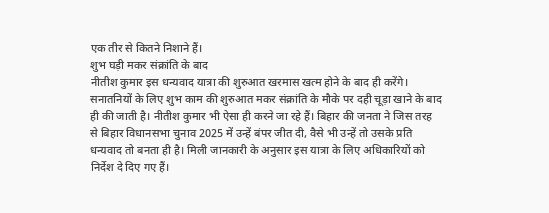एक तीर से कितने निशाने हैं।
शुभ घड़ी मकर संक्रांति के बाद
नीतीश कुमार इस धन्यवाद यात्रा की शुरुआत खरमास खत्म होने के बाद ही करेंगे। सनातनियों के लिए शुभ काम की शुरुआत मकर संक्रांति के मौके पर दही चूड़ा खाने के बाद ही की जाती है। नीतीश कुमार भी ऐसा ही करने जा रहे हैं। बिहार की जनता ने जिस तरह से बिहार विधानसभा चुनाव 2025 में उन्हें बंपर जीत दी, वैसे भी उन्हें तो उसके प्रति धन्यवाद तो बनता ही है। मिली जानकारी के अनुसार इस यात्रा के लिए अधिकारियों को निर्देश दे दिए गए हैं।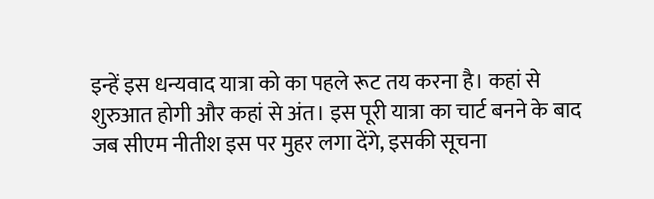इन्हें इस धन्यवाद यात्रा को का पहले रूट तय करना है। कहां से शुरुआत होगी और कहां से अंत। इस पूरी यात्रा का चार्ट बनने के बाद जब सीएम नीतीश इस पर मुहर लगा देंगे, इसकी सूचना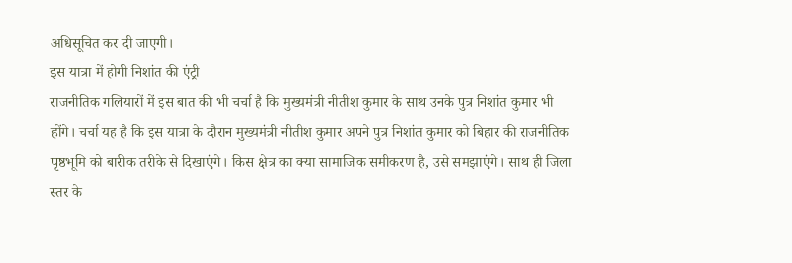अधिसूचित कर दी जाएगी।
इस यात्रा में होगी निशांत की एंट्री
राजनीतिक गलियारों में इस बात की भी चर्चा है कि मुख्यमंत्री नीतीश कुमार के साथ उनके पुत्र निशांत कुमार भी होंगे। चर्चा यह है कि इस यात्रा के दौरान मुख्यमंत्री नीतीश कुमार अपने पुत्र निशांत कुमार को बिहार की राजनीतिक पृष्ठभूमि को बारीक तरीके से दिखाएंगे। किस क्षेत्र का क्या सामाजिक समीकरण है, उसे समझाएंगे। साथ ही जिला स्तर के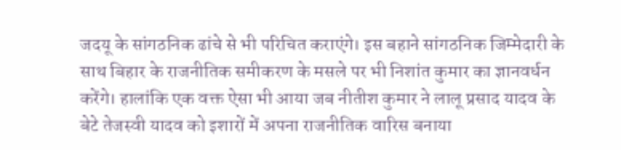जदयू के सांगठनिक ढांचे से भी परिचित कराएंगे। इस बहाने सांगठनिक जिम्मेदारी के साथ बिहार के राजनीतिक समीकरण के मसले पर भी निशांत कुमार का ज्ञानवर्धन करेंगे। हालांकि एक वक्त ऐसा भी आया जब नीतीश कुमार ने लालू प्रसाद यादव के बेटे तेजस्वी यादव को इशारों में अपना राजनीतिक वारिस बनाया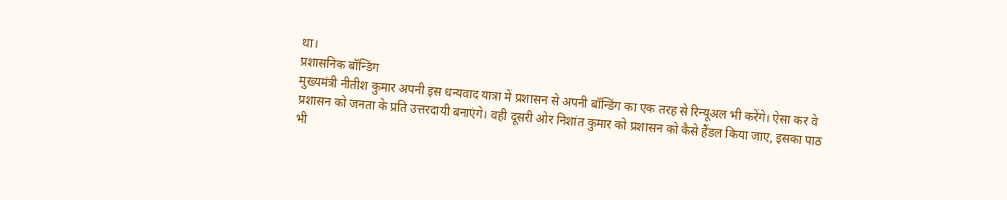था।
प्रशासनिक बॉन्डिंग
मुख्यमंत्री नीतीश कुमार अपनी इस धन्यवाद यात्रा में प्रशासन से अपनी बॉन्डिंग का एक तरह से रिन्यूअल भी करेंगे। ऐसा कर वे प्रशासन को जनता के प्रति उत्तरदायी बनाएंगे। वही दूसरी ओर निशांत कुमार को प्रशासन को कैसे हैंडल किया जाए, इसका पाठ भी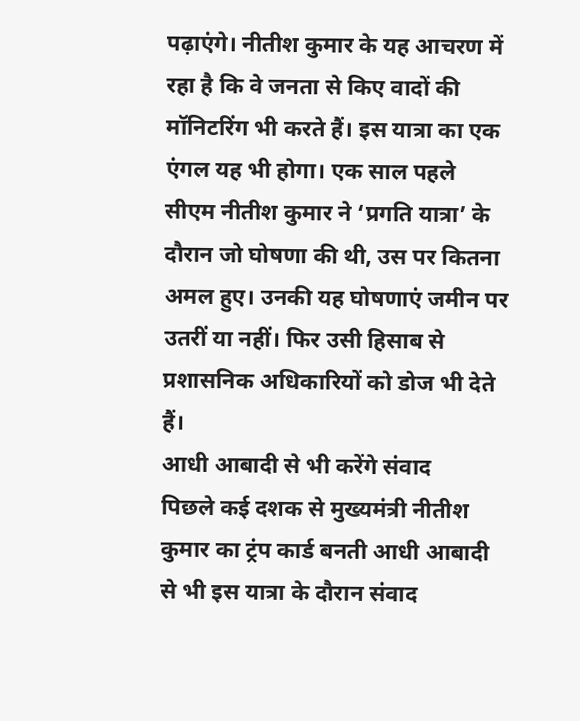पढ़ाएंगे। नीतीश कुमार के यह आचरण में रहा है कि वे जनता से किए वादों की मॉनिटरिंग भी करते हैं। इस यात्रा का एक एंगल यह भी होगा। एक साल पहले सीएम नीतीश कुमार ने ‘प्रगति यात्रा’ के दौरान जो घोषणा की थी, उस पर कितना अमल हुए। उनकी यह घोषणाएं जमीन पर उतरीं या नहीं। फिर उसी हिसाब से प्रशासनिक अधिकारियों को डोज भी देते हैं।
आधी आबादी से भी करेंगे संवाद
पिछले कई दशक से मुख्यमंत्री नीतीश कुमार का ट्रंप कार्ड बनती आधी आबादी से भी इस यात्रा के दौरान संवाद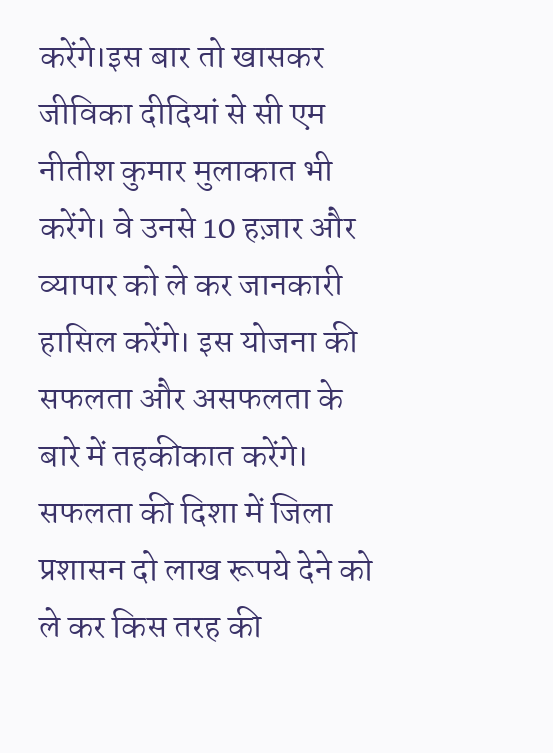करेंगे।इस बार तो खासकर जीविका दीदियां से सी एम नीतीश कुमार मुलाकात भी करेंगे। वे उनसे 10 हज़ार और व्यापार को ले कर जानकारी हासिल करेंगे। इस योजना की सफलता और असफलता के बारे में तहकीकात करेंगे। सफलता की दिशा में जिला प्रशासन दो लाख रूपये देने को ले कर किस तरह की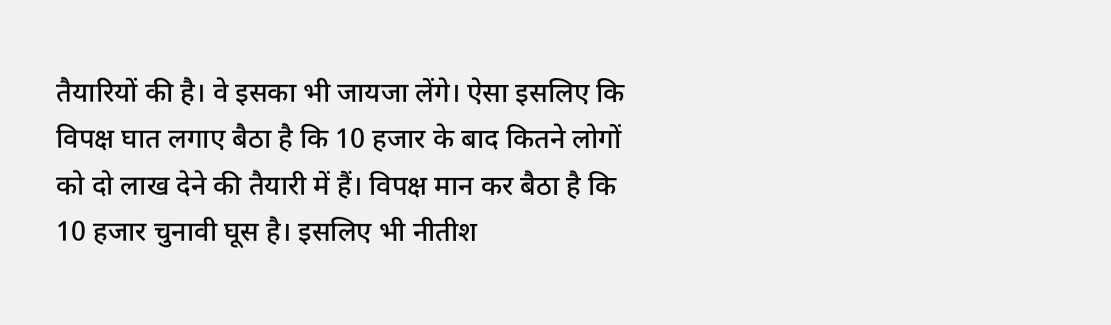तैयारियों की है। वे इसका भी जायजा लेंगे। ऐसा इसलिए कि विपक्ष घात लगाए बैठा है कि 10 हजार के बाद कितने लोगों को दो लाख देने की तैयारी में हैं। विपक्ष मान कर बैठा है कि 10 हजार चुनावी घूस है। इसलिए भी नीतीश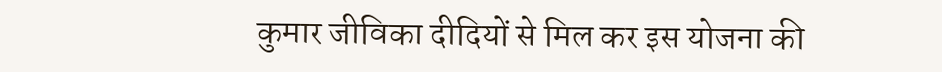कुमार जीविका दीदियों से मिल कर इस योजना की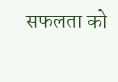सफलता को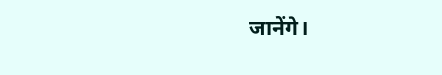जानेंगे।